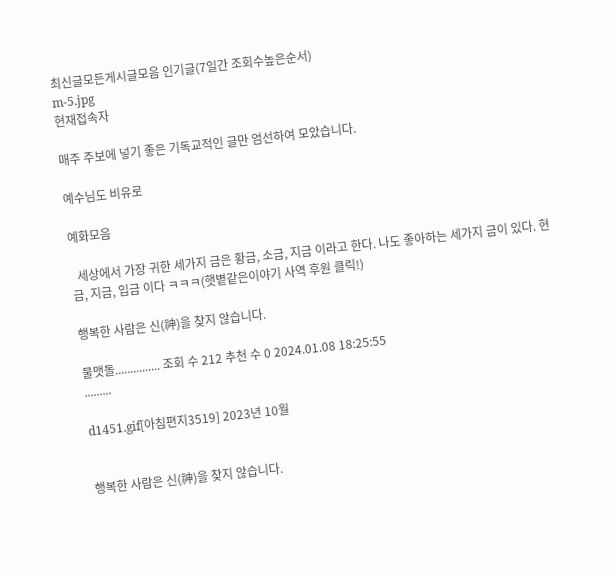최신글모든게시글모음 인기글(7일간 조회수높은순서)
m-5.jpg
현재접속자

매주 주보에 넣기 좋은 기독교적인 글만 엄선하여 모았습니다.

예수님도 비유로

예화모음

  세상에서 가장 귀한 세가지 금은 황금, 소금, 지금 이라고 한다. 나도 좋아하는 세가지 금이 있다. 현금, 지금, 입금 이다 ㅋㅋㅋ(햇볕같은이야기 사역 후원 클릭!)

행복한 사람은 신(神)을 찾지 않습니다.

물맷돌............... 조회 수 212 추천 수 0 2024.01.08 18:25:55
.........

d1451.gif[아침편지3519] 2023년 10월


행복한 사람은 신(神)을 찾지 않습니다.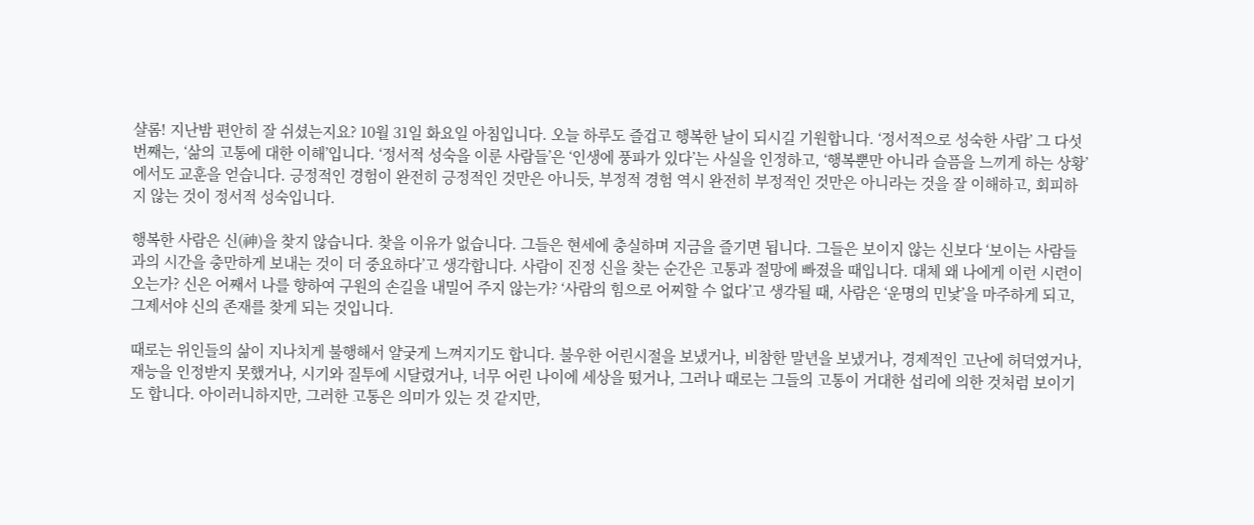샬롬! 지난밤 편안히 잘 쉬셨는지요? 10월 31일 화요일 아침입니다. 오늘 하루도 즐겁고 행복한 날이 되시길 기원합니다. ‘정서적으로 성숙한 사람’ 그 다섯 번째는, ‘삶의 고통에 대한 이해’입니다. ‘정서적 성숙을 이룬 사람들’은 ‘인생에 풍파가 있다’는 사실을 인정하고, ‘행복뿐만 아니라 슬픔을 느끼게 하는 상황’에서도 교훈을 얻습니다. 긍정적인 경험이 완전히 긍정적인 것만은 아니듯, 부정적 경험 역시 완전히 부정적인 것만은 아니라는 것을 잘 이해하고, 회피하지 않는 것이 정서적 성숙입니다.

행복한 사람은 신(神)을 찾지 않습니다. 찾을 이유가 없습니다. 그들은 현세에 충실하며 지금을 즐기면 됩니다. 그들은 보이지 않는 신보다 ‘보이는 사람들과의 시간을 충만하게 보내는 것이 더 중요하다’고 생각합니다. 사람이 진정 신을 찾는 순간은 고통과 절망에 빠졌을 때입니다. 대체 왜 나에게 이런 시련이 오는가? 신은 어째서 나를 향하여 구원의 손길을 내밀어 주지 않는가? ‘사람의 힘으로 어찌할 수 없다’고 생각될 때, 사람은 ‘운명의 민낯’을 마주하게 되고, 그제서야 신의 존재를 찾게 되는 것입니다.

때로는 위인들의 삶이 지나치게 불행해서 얄궂게 느껴지기도 합니다. 불우한 어린시절을 보냈거나, 비참한 말년을 보냈거나, 경제적인 고난에 허덕였거나, 재능을 인정받지 못했거나, 시기와 질투에 시달렸거나, 너무 어린 나이에 세상을 떴거나, 그러나 때로는 그들의 고통이 거대한 섭리에 의한 것처럼 보이기도 합니다. 아이러니하지만, 그러한 고통은 의미가 있는 것 같지만,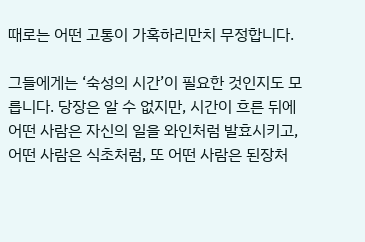때로는 어떤 고통이 가혹하리만치 무정합니다.

그들에게는 ‘숙성의 시간’이 필요한 것인지도 모릅니다. 당장은 알 수 없지만, 시간이 흐른 뒤에 어떤 사람은 자신의 일을 와인처럼 발효시키고, 어떤 사람은 식초처럼, 또 어떤 사람은 된장처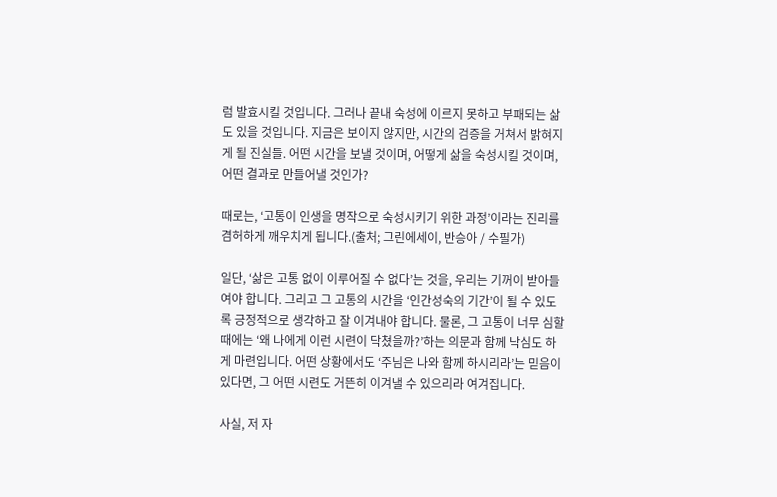럼 발효시킬 것입니다. 그러나 끝내 숙성에 이르지 못하고 부패되는 삶도 있을 것입니다. 지금은 보이지 않지만, 시간의 검증을 거쳐서 밝혀지게 될 진실들. 어떤 시간을 보낼 것이며, 어떻게 삶을 숙성시킬 것이며, 어떤 결과로 만들어낼 것인가?

때로는, ‘고통이 인생을 명작으로 숙성시키기 위한 과정’이라는 진리를 겸허하게 깨우치게 됩니다.(출처; 그린에세이, 반승아 / 수필가)

일단, ‘삶은 고통 없이 이루어질 수 없다’는 것을, 우리는 기꺼이 받아들여야 합니다. 그리고 그 고통의 시간을 ‘인간성숙의 기간’이 될 수 있도록 긍정적으로 생각하고 잘 이겨내야 합니다. 물론, 그 고통이 너무 심할 때에는 ‘왜 나에게 이런 시련이 닥쳤을까?’하는 의문과 함께 낙심도 하게 마련입니다. 어떤 상황에서도 ‘주님은 나와 함께 하시리라’는 믿음이 있다면, 그 어떤 시련도 거뜬히 이겨낼 수 있으리라 여겨집니다.

사실, 저 자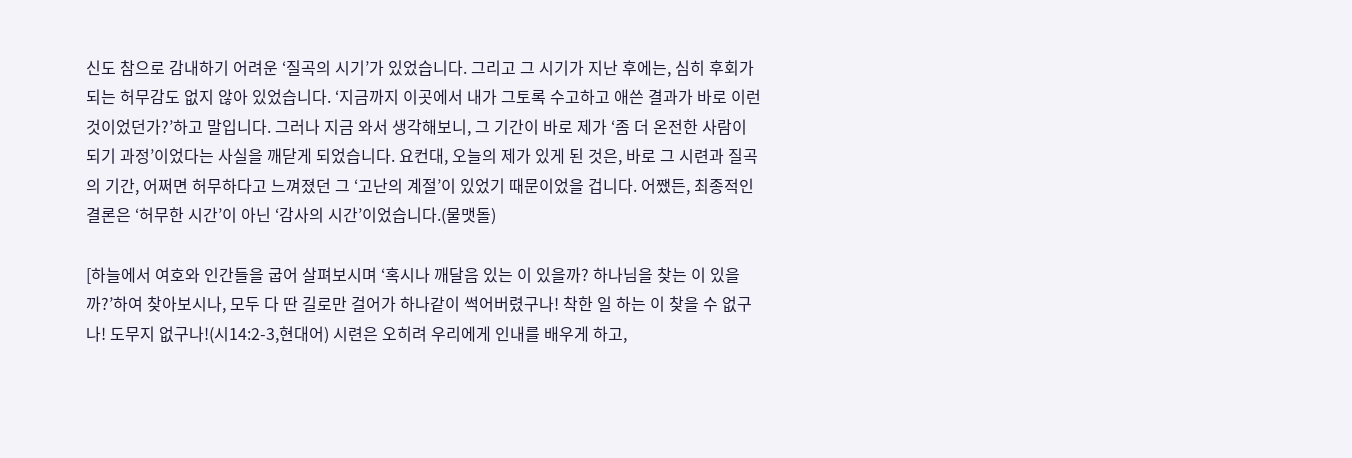신도 참으로 감내하기 어려운 ‘질곡의 시기’가 있었습니다. 그리고 그 시기가 지난 후에는, 심히 후회가 되는 허무감도 없지 않아 있었습니다. ‘지금까지 이곳에서 내가 그토록 수고하고 애쓴 결과가 바로 이런 것이었던가?’하고 말입니다. 그러나 지금 와서 생각해보니, 그 기간이 바로 제가 ‘좀 더 온전한 사람이 되기 과정’이었다는 사실을 깨닫게 되었습니다. 요컨대, 오늘의 제가 있게 된 것은, 바로 그 시련과 질곡의 기간, 어쩌면 허무하다고 느껴졌던 그 ‘고난의 계절’이 있었기 때문이었을 겁니다. 어쨌든, 최종적인 결론은 ‘허무한 시간’이 아닌 ‘감사의 시간’이었습니다.(물맷돌)

[하늘에서 여호와 인간들을 굽어 살펴보시며 ‘혹시나 깨달음 있는 이 있을까? 하나님을 찾는 이 있을까?’하여 찾아보시나, 모두 다 딴 길로만 걸어가 하나같이 썩어버렸구나! 착한 일 하는 이 찾을 수 없구나! 도무지 없구나!(시14:2-3,현대어) 시련은 오히려 우리에게 인내를 배우게 하고,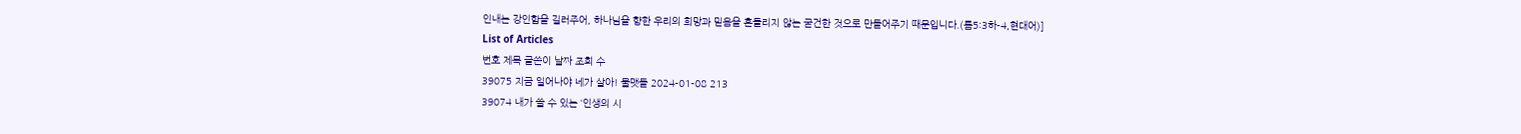인내는 강인함을 길러주어, 하나님을 향한 우리의 희망과 믿음을 흔들리지 않는 굳건한 것으로 만들어주기 때문입니다.(롬5:3하-4,현대어)]
List of Articles
번호 제목 글쓴이 날짜 조회 수
39075 지금 일어나야 네가 살아! 물맷돌 2024-01-08 213
39074 내가 쓸 수 있는 ‘인생의 시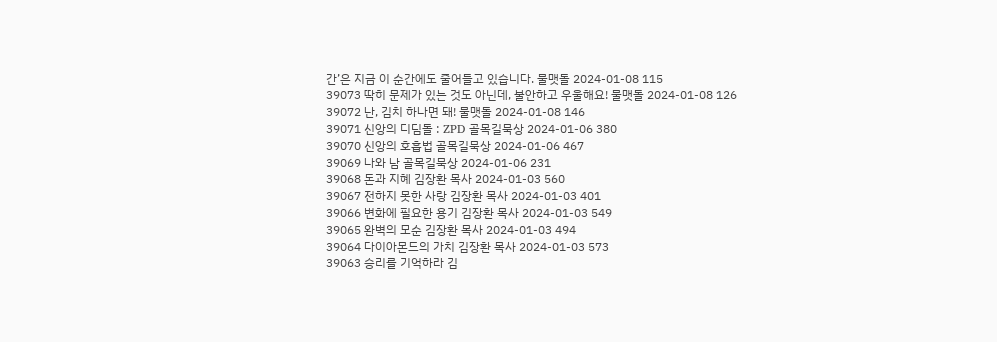간’은 지금 이 순간에도 줄어들고 있습니다. 물맷돌 2024-01-08 115
39073 딱히 문제가 있는 것도 아닌데, 불안하고 우울해요! 물맷돌 2024-01-08 126
39072 난, 김치 하나면 돼! 물맷돌 2024-01-08 146
39071 신앙의 디딤돌 : ZPD 골목길묵상 2024-01-06 380
39070 신앙의 호흡법 골목길묵상 2024-01-06 467
39069 나와 남 골목길묵상 2024-01-06 231
39068 돈과 지혜 김장환 목사 2024-01-03 560
39067 전하지 못한 사랑 김장환 목사 2024-01-03 401
39066 변화에 필요한 용기 김장환 목사 2024-01-03 549
39065 완벽의 모순 김장환 목사 2024-01-03 494
39064 다이아몬드의 가치 김장환 목사 2024-01-03 573
39063 승리를 기억하라 김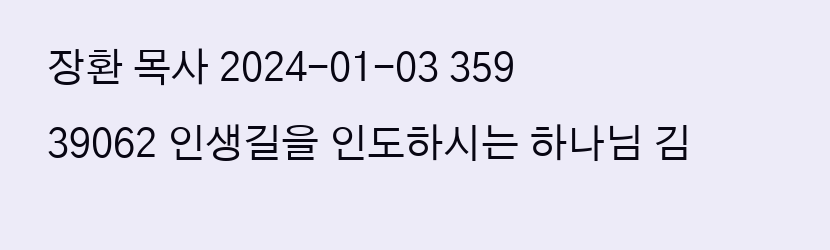장환 목사 2024-01-03 359
39062 인생길을 인도하시는 하나님 김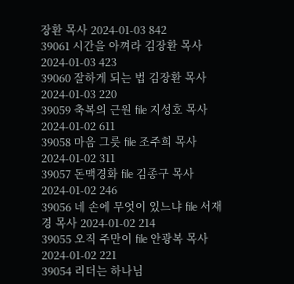장환 목사 2024-01-03 842
39061 시간을 아껴라 김장환 목사 2024-01-03 423
39060 잘하게 되는 법 김장환 목사 2024-01-03 220
39059 축복의 근원 file 지성호 목사 2024-01-02 611
39058 마음 그릇 file 조주희 목사 2024-01-02 311
39057 돈맥경화 file 김종구 목사 2024-01-02 246
39056 네 손에 무엇이 있느냐 file 서재경 목사 2024-01-02 214
39055 오직 주만이 file 안광복 목사 2024-01-02 221
39054 리더는 하나님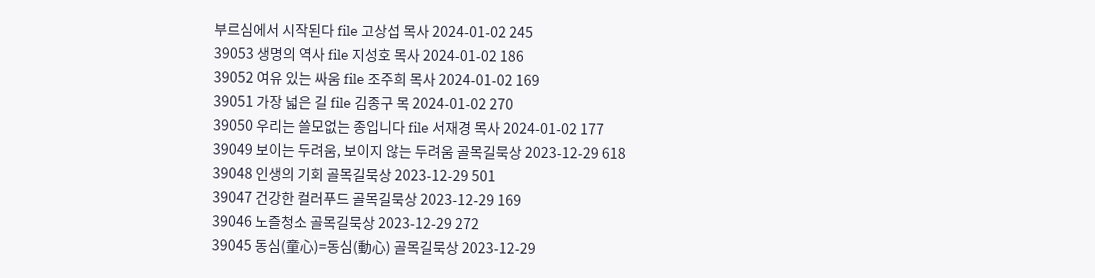부르심에서 시작된다 file 고상섭 목사 2024-01-02 245
39053 생명의 역사 file 지성호 목사 2024-01-02 186
39052 여유 있는 싸움 file 조주희 목사 2024-01-02 169
39051 가장 넓은 길 file 김종구 목 2024-01-02 270
39050 우리는 쓸모없는 종입니다 file 서재경 목사 2024-01-02 177
39049 보이는 두려움, 보이지 않는 두려움 골목길묵상 2023-12-29 618
39048 인생의 기회 골목길묵상 2023-12-29 501
39047 건강한 컬러푸드 골목길묵상 2023-12-29 169
39046 노즐청소 골목길묵상 2023-12-29 272
39045 동심(童心)=동심(動心) 골목길묵상 2023-12-29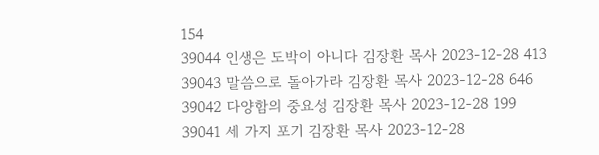154
39044 인생은 도박이 아니다 김장환 목사 2023-12-28 413
39043 말씀으로 돌아가라 김장환 목사 2023-12-28 646
39042 다양함의 중요성 김장환 목사 2023-12-28 199
39041 세 가지 포기 김장환 목사 2023-12-28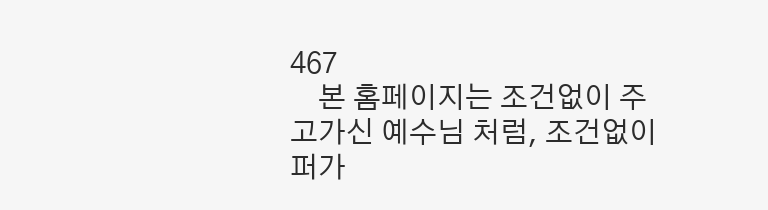467
    본 홈페이지는 조건없이 주고가신 예수님 처럼, 조건없이 퍼가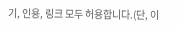기, 인용, 링크 모두 허용합니다.(단, 이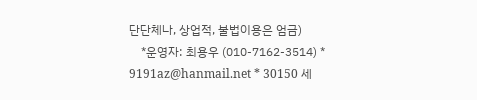단단체나, 상업적, 불법이용은 엄금)
    *운영자: 최용우 (010-7162-3514) * 9191az@hanmail.net * 30150 세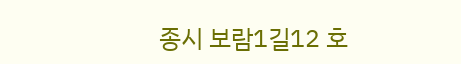종시 보람1길12 호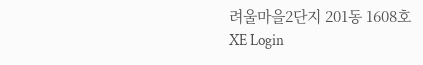려울마을2단지 201동 1608호
XE Login